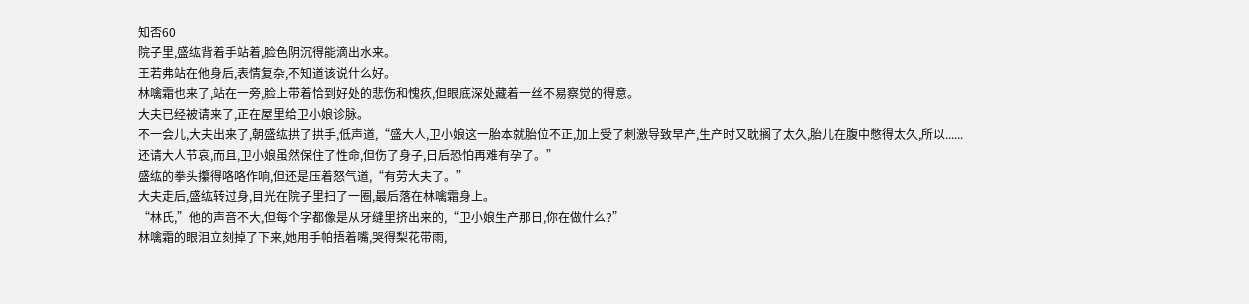知否60
院子里,盛纮背着手站着,脸色阴沉得能滴出水来。
王若弗站在他身后,表情复杂,不知道该说什么好。
林噙霜也来了,站在一旁,脸上带着恰到好处的悲伤和愧疚,但眼底深处藏着一丝不易察觉的得意。
大夫已经被请来了,正在屋里给卫小娘诊脉。
不一会儿,大夫出来了,朝盛纮拱了拱手,低声道,“盛大人,卫小娘这一胎本就胎位不正,加上受了刺激导致早产,生产时又耽搁了太久,胎儿在腹中憋得太久,所以......
还请大人节哀,而且,卫小娘虽然保住了性命,但伤了身子,日后恐怕再难有孕了。”
盛纮的拳头攥得咯咯作响,但还是压着怒气道,“有劳大夫了。”
大夫走后,盛纮转过身,目光在院子里扫了一圈,最后落在林噙霜身上。
“林氏,”他的声音不大,但每个字都像是从牙缝里挤出来的,“卫小娘生产那日,你在做什么?”
林噙霜的眼泪立刻掉了下来,她用手帕捂着嘴,哭得梨花带雨,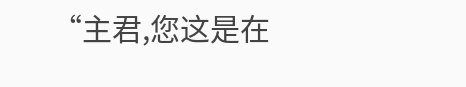“主君,您这是在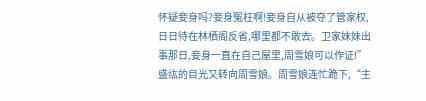怀疑妾身吗?妾身冤枉啊!妾身自从被夺了管家权,日日待在林栖阁反省,哪里都不敢去。卫家妹妹出事那日,妾身一直在自己屋里,周雪娘可以作证!”
盛纮的目光又转向周雪娘。周雪娘连忙跪下,“主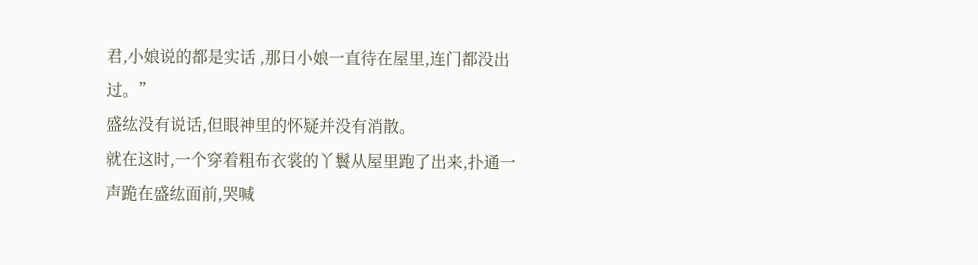君,小娘说的都是实话 ,那日小娘一直待在屋里,连门都没出过。”
盛纮没有说话,但眼神里的怀疑并没有消散。
就在这时,一个穿着粗布衣裳的丫鬟从屋里跑了出来,扑通一声跪在盛纮面前,哭喊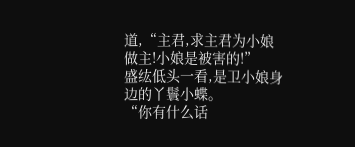道,“主君,求主君为小娘做主!小娘是被害的!”
盛纮低头一看,是卫小娘身边的丫鬟小蝶。
“你有什么话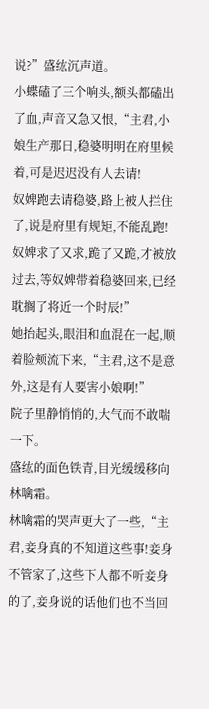说?”盛纮沉声道。
小蝶磕了三个响头,额头都磕出了血,声音又急又恨,“主君,小娘生产那日,稳婆明明在府里候着,可是迟迟没有人去请!
奴婢跑去请稳婆,路上被人拦住了,说是府里有规矩,不能乱跑!奴婢求了又求,跪了又跪,才被放过去,等奴婢带着稳婆回来,已经耽搁了将近一个时辰!”
她抬起头,眼泪和血混在一起,顺着脸颊流下来,“主君,这不是意外,这是有人要害小娘啊!”
院子里静悄悄的,大气而不敢喘一下。
盛纮的面色铁青,目光缓缓移向林噙霜。
林噙霜的哭声更大了一些,“主君,妾身真的不知道这些事!妾身不管家了,这些下人都不听妾身的了,妾身说的话他们也不当回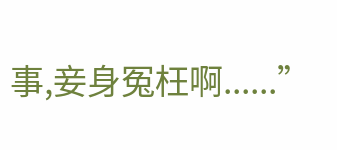事,妾身冤枉啊......”